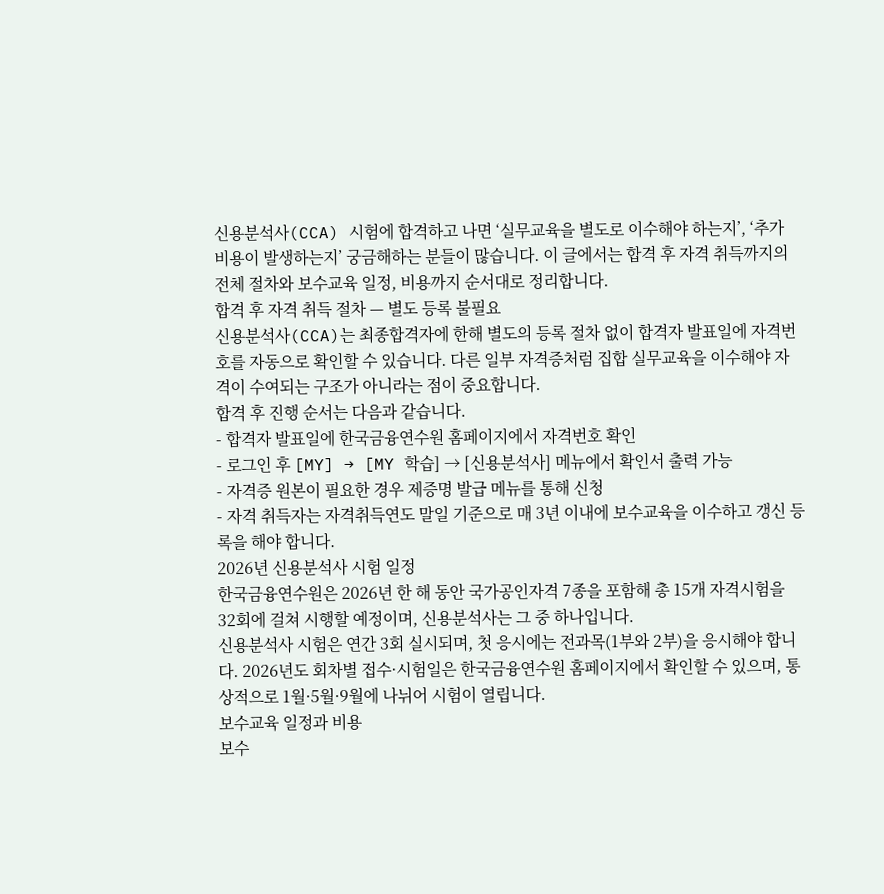신용분석사(CCA) 시험에 합격하고 나면 ‘실무교육을 별도로 이수해야 하는지’, ‘추가 비용이 발생하는지’ 궁금해하는 분들이 많습니다. 이 글에서는 합격 후 자격 취득까지의 전체 절차와 보수교육 일정, 비용까지 순서대로 정리합니다.
합격 후 자격 취득 절차 — 별도 등록 불필요
신용분석사(CCA)는 최종합격자에 한해 별도의 등록 절차 없이 합격자 발표일에 자격번호를 자동으로 확인할 수 있습니다. 다른 일부 자격증처럼 집합 실무교육을 이수해야 자격이 수여되는 구조가 아니라는 점이 중요합니다.
합격 후 진행 순서는 다음과 같습니다.
- 합격자 발표일에 한국금융연수원 홈페이지에서 자격번호 확인
- 로그인 후 [MY] → [MY 학습] → [신용분석사] 메뉴에서 확인서 출력 가능
- 자격증 원본이 필요한 경우 제증명 발급 메뉴를 통해 신청
- 자격 취득자는 자격취득연도 말일 기준으로 매 3년 이내에 보수교육을 이수하고 갱신 등록을 해야 합니다.
2026년 신용분석사 시험 일정
한국금융연수원은 2026년 한 해 동안 국가공인자격 7종을 포함해 총 15개 자격시험을 32회에 걸쳐 시행할 예정이며, 신용분석사는 그 중 하나입니다.
신용분석사 시험은 연간 3회 실시되며, 첫 응시에는 전과목(1부와 2부)을 응시해야 합니다. 2026년도 회차별 접수·시험일은 한국금융연수원 홈페이지에서 확인할 수 있으며, 통상적으로 1월·5월·9월에 나뉘어 시험이 열립니다.
보수교육 일정과 비용
보수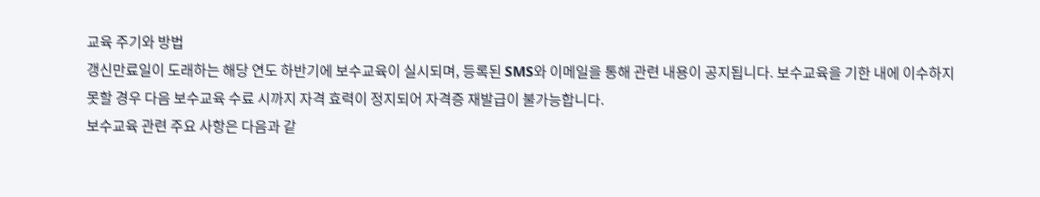교육 주기와 방법
갱신만료일이 도래하는 해당 연도 하반기에 보수교육이 실시되며, 등록된 SMS와 이메일을 통해 관련 내용이 공지됩니다. 보수교육을 기한 내에 이수하지 못할 경우 다음 보수교육 수료 시까지 자격 효력이 정지되어 자격증 재발급이 불가능합니다.
보수교육 관련 주요 사항은 다음과 같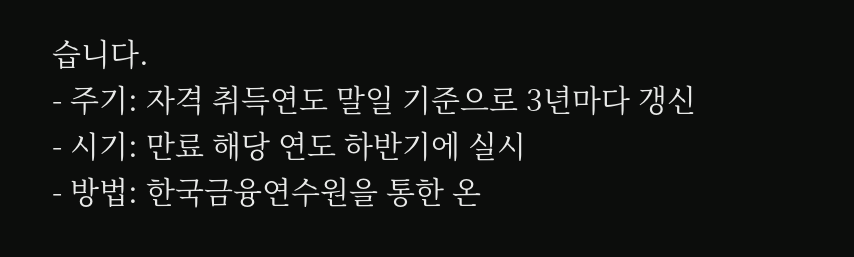습니다.
- 주기: 자격 취득연도 말일 기준으로 3년마다 갱신
- 시기: 만료 해당 연도 하반기에 실시
- 방법: 한국금융연수원을 통한 온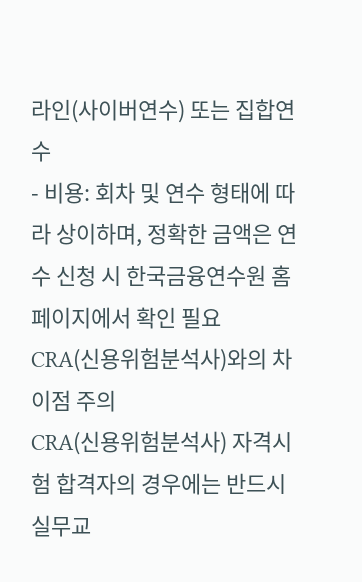라인(사이버연수) 또는 집합연수
- 비용: 회차 및 연수 형태에 따라 상이하며, 정확한 금액은 연수 신청 시 한국금융연수원 홈페이지에서 확인 필요
CRA(신용위험분석사)와의 차이점 주의
CRA(신용위험분석사) 자격시험 합격자의 경우에는 반드시 실무교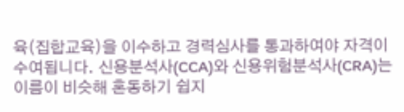육(집합교육)을 이수하고 경력심사를 통과하여야 자격이 수여됩니다. 신용분석사(CCA)와 신용위험분석사(CRA)는 이름이 비슷해 혼동하기 쉽지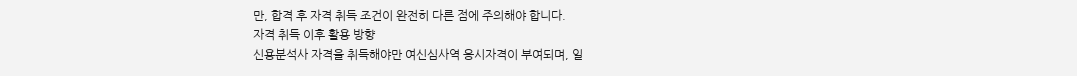만, 합격 후 자격 취득 조건이 완전히 다른 점에 주의해야 합니다.
자격 취득 이후 활용 방향
신용분석사 자격을 취득해야만 여신심사역 응시자격이 부여되며, 일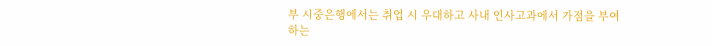부 시중은행에서는 취업 시 우대하고 사내 인사고과에서 가점을 부여하는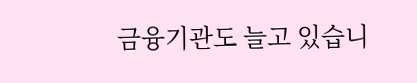금융기관도 늘고 있습니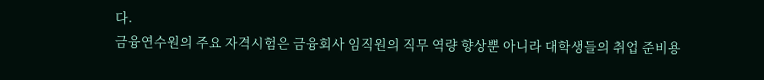다.
금융연수원의 주요 자격시험은 금융회사 임직원의 직무 역량 향상뿐 아니라 대학생들의 취업 준비용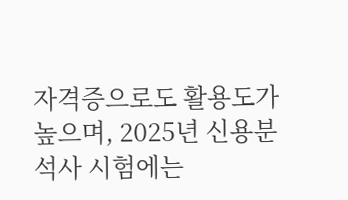자격증으로도 활용도가 높으며, 2025년 신용분석사 시험에는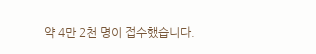약 4만 2천 명이 접수했습니다.